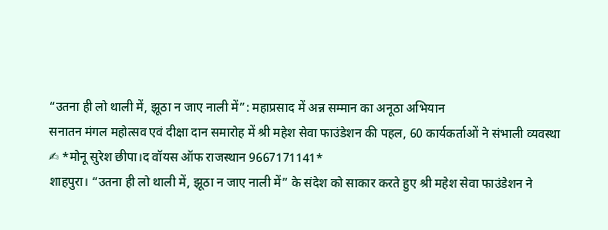“उतना ही लो थाली में, झूठा न जाए नाली में”: महाप्रसाद में अन्न सम्मान का अनूठा अभियान
सनातन मंगल महोत्सव एवं दीक्षा दान समारोह में श्री महेश सेवा फाउंडेशन की पहल, 60 कार्यकर्ताओं ने संभाली व्यवस्था
✍ *मोनू सुरेश छीपा।द वॉयस ऑफ राजस्थान 9667171141*
शाहपुरा। “उतना ही लो थाली में, झूठा न जाए नाली में” के संदेश को साकार करते हुए श्री महेश सेवा फाउंडेशन ने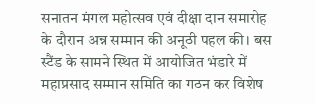सनातन मंगल महोत्सव एवं दीक्षा दान समारोह के दौरान अन्न सम्मान की अनूठी पहल की। बस स्टैंड के सामने स्थित में आयोजित भंडारे में महाप्रसाद सम्मान समिति का गठन कर विशेष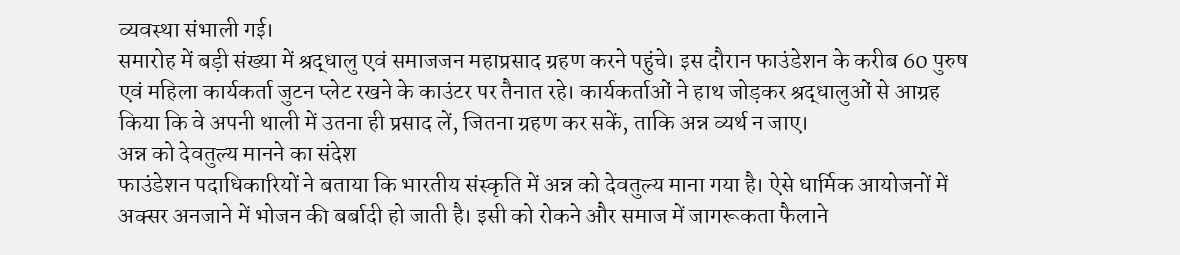व्यवस्था संभाली गई।
समारोह में बड़ी संख्या में श्रद्धालु एवं समाजजन महाप्रसाद ग्रहण करने पहुंचे। इस दौरान फाउंडेशन के करीब 60 पुरुष एवं महिला कार्यकर्ता जुटन प्लेट रखने के काउंटर पर तैनात रहे। कार्यकर्ताओं ने हाथ जोड़कर श्रद्धालुओं से आग्रह किया कि वे अपनी थाली में उतना ही प्रसाद लें, जितना ग्रहण कर सकें, ताकि अन्न व्यर्थ न जाए।
अन्न को देवतुल्य मानने का संदेश
फाउंडेशन पदाधिकारियों ने बताया कि भारतीय संस्कृति में अन्न को देवतुल्य माना गया है। ऐसे धार्मिक आयोजनों में अक्सर अनजाने में भोजन की बर्बादी हो जाती है। इसी को रोकने और समाज में जागरूकता फैलाने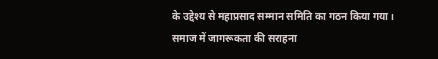के उद्देश्य से महाप्रसाद सम्मान समिति का गठन किया गया।
समाज में जागरूकता की सराहना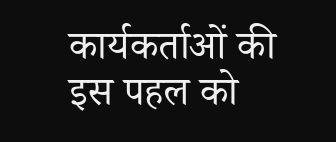कार्यकर्ताओं की इस पहल को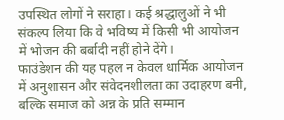उपस्थित लोगों ने सराहा। कई श्रद्धालुओं ने भी संकल्प लिया कि वे भविष्य में किसी भी आयोजन में भोजन की बर्बादी नहीं होने देंगे।
फाउंडेशन की यह पहल न केवल धार्मिक आयोजन में अनुशासन और संवेदनशीलता का उदाहरण बनी, बल्कि समाज को अन्न के प्रति सम्मान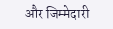और जिम्मेदारी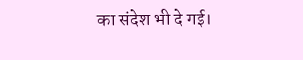का संदेश भी दे गई।